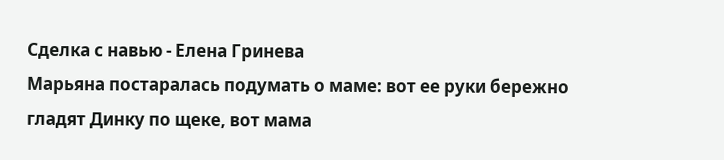Сделка с навью - Елена Гринева
Марьяна постаралась подумать о маме: вот ее руки бережно гладят Динку по щеке, вот мама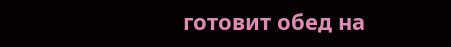готовит обед на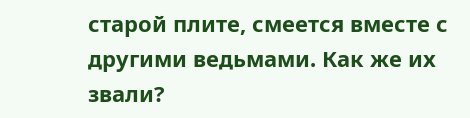старой плите, смеется вместе с другими ведьмами. Как же их звали?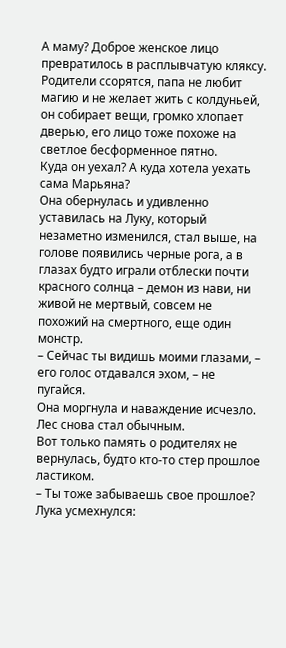А маму? Доброе женское лицо превратилось в расплывчатую кляксу.
Родители ссорятся, папа не любит магию и не желает жить с колдуньей, он собирает вещи, громко хлопает дверью, его лицо тоже похоже на светлое бесформенное пятно.
Куда он уехал? А куда хотела уехать сама Марьяна?
Она обернулась и удивленно уставилась на Луку, который незаметно изменился, стал выше, на голове появились черные рога, а в глазах будто играли отблески почти красного солнца – демон из нави, ни живой не мертвый, совсем не похожий на смертного, еще один монстр.
– Сейчас ты видишь моими глазами, – его голос отдавался эхом, – не пугайся.
Она моргнула и наваждение исчезло. Лес снова стал обычным.
Вот только память о родителях не вернулась, будто кто-то стер прошлое ластиком.
– Ты тоже забываешь свое прошлое?
Лука усмехнулся: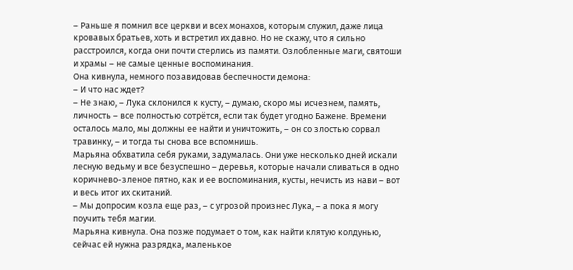– Раньше я помнил все церкви и всех монахов, которым служил, даже лица кровавых братьев, хоть и встретил их давно. Но не скажу, что я сильно расстроился, когда они почти стерлись из памяти. Озлобленные маги, святоши и храмы – не самые ценные воспоминания.
Она кивнула, немного позавидовав беспечности демона:
– И что нас ждет?
– Не знаю, – Лука склонился к кусту, – думаю, скоро мы исчезнем, память, личность – все полностью сотрётся, если так будет угодно Бажене. Времени осталось мало, мы должны ее найти и уничтожить, – он со злостью сорвал травинку, – и тогда ты снова все вспомнишь.
Марьяна обхватила себя руками, задумалась. Они уже несколько дней искали лесную ведьму и все безуспешно – деревья, которые начали сливаться в одно коричнево-зленое пятно, как и ее воспоминания, кусты, нечисть из нави – вот и весь итог их скитаний.
– Мы допросим козла еще раз, – с угрозой произнес Лука, – а пока я могу поучить тебя магии.
Марьяна кивнула. Она позже подумает о том, как найти клятую колдунью, сейчас ей нужна разрядка, маленькое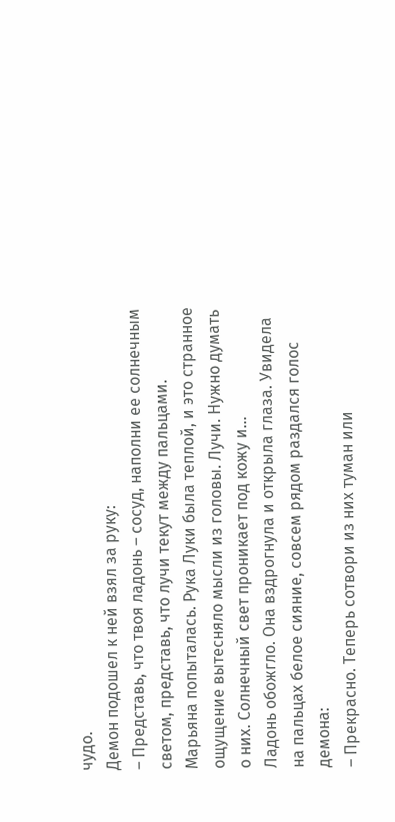чудо.
Демон подошел к ней взял за руку:
– Представь, что твоя ладонь – сосуд, наполни ее солнечным светом, представь, что лучи текут между пальцами.
Марьяна попыталась. Рука Луки была теплой, и это странное ощущение вытесняло мысли из головы. Лучи. Нужно думать о них. Солнечный свет проникает под кожу и…
Ладонь обожгло. Она вздрогнула и открыла глаза. Увидела на пальцах белое сияние, совсем рядом раздался голос демона:
– Прекрасно. Теперь сотвори из них туман или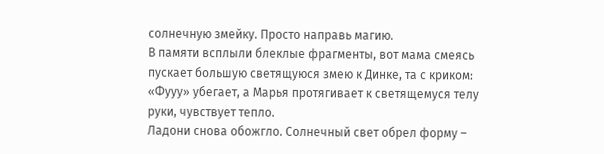солнечную змейку. Просто направь магию.
В памяти всплыли блеклые фрагменты, вот мама смеясь пускает большую светящуюся змею к Динке, та с криком: «Фууу» убегает, а Марья протягивает к светящемуся телу руки, чувствует тепло.
Ладони снова обожгло. Солнечный свет обрел форму –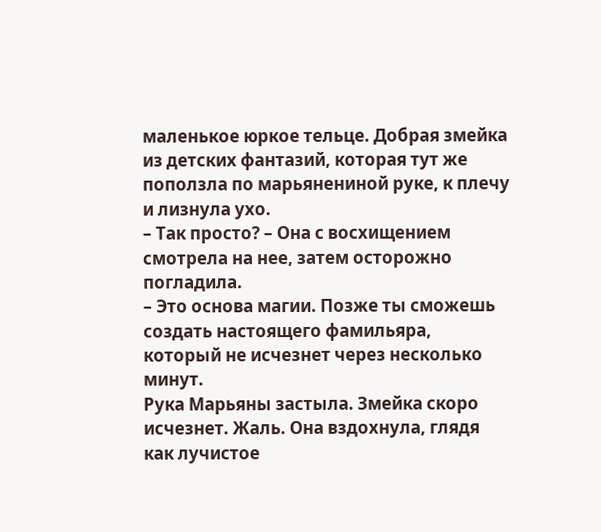маленькое юркое тельце. Добрая змейка из детских фантазий, которая тут же поползла по марьянениной руке, к плечу и лизнула ухо.
– Так просто? – Она с восхищением смотрела на нее, затем осторожно погладила.
– Это основа магии. Позже ты сможешь создать настоящего фамильяра, который не исчезнет через несколько минут.
Рука Марьяны застыла. Змейка скоро исчезнет. Жаль. Она вздохнула, глядя как лучистое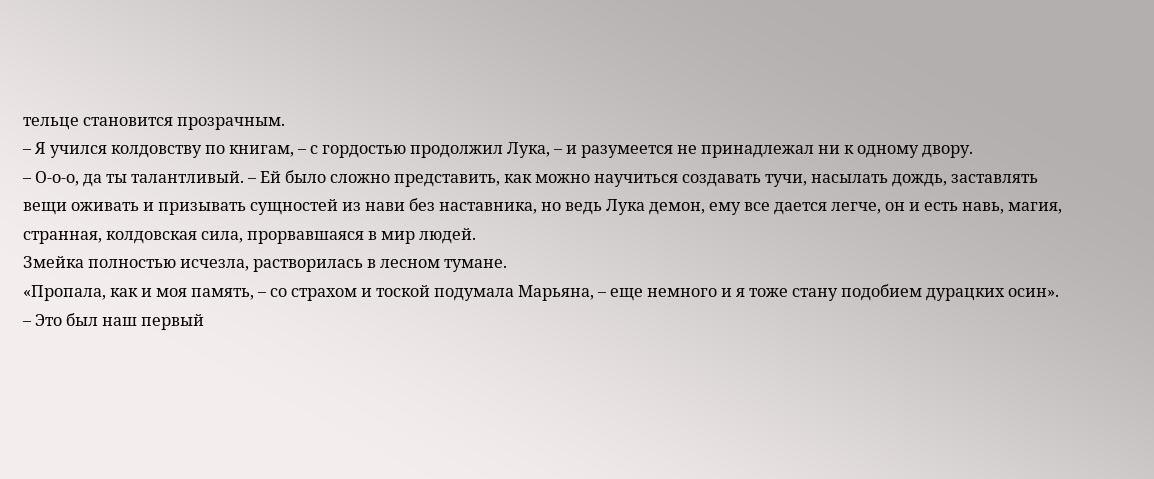тельце становится прозрачным.
– Я учился колдовству по книгам, – с гордостью продолжил Лука, – и разумеется не принадлежал ни к одному двору.
– О-о-о, да ты талантливый. – Ей было сложно представить, как можно научиться создавать тучи, насылать дождь, заставлять вещи оживать и призывать сущностей из нави без наставника, но ведь Лука демон, ему все дается легче, он и есть навь, магия, странная, колдовская сила, прорвавшаяся в мир людей.
Змейка полностью исчезла, растворилась в лесном тумане.
«Пропала, как и моя память, – со страхом и тоской подумала Марьяна, – еще немного и я тоже стану подобием дурацких осин».
– Это был наш первый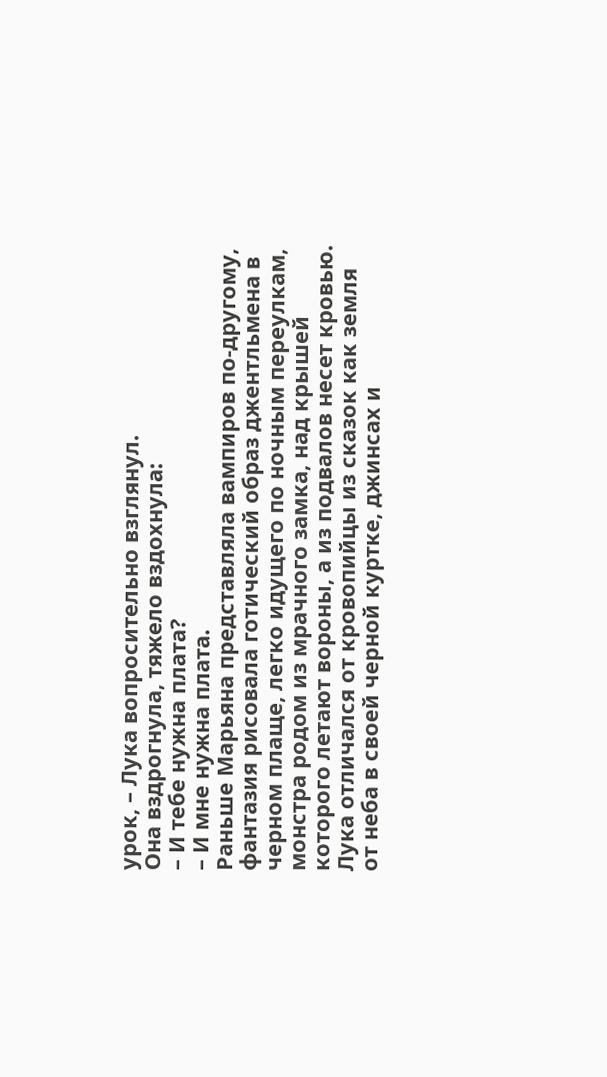урок, – Лука вопросительно взглянул.
Она вздрогнула, тяжело вздохнула:
– И тебе нужна плата?
– И мне нужна плата.
Раньше Марьяна представляла вампиров по-другому, фантазия рисовала готический образ джентльмена в черном плаще, легко идущего по ночным переулкам, монстра родом из мрачного замка, над крышей которого летают вороны, а из подвалов несет кровью.
Лука отличался от кровопийцы из сказок как земля от неба в своей черной куртке, джинсах и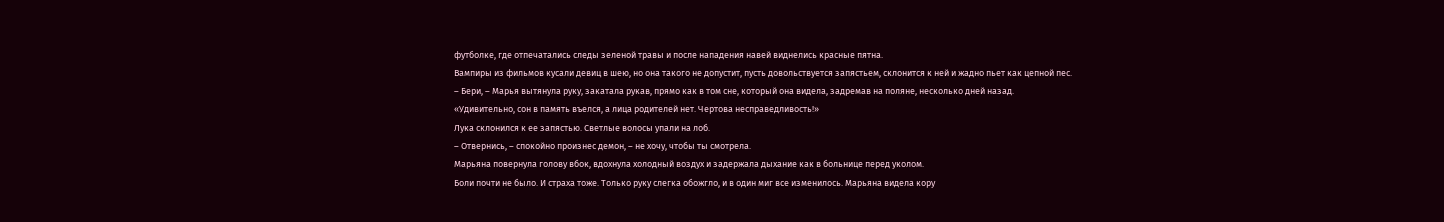футболке, где отпечатались следы зеленой травы и после нападения навей виднелись красные пятна.
Вампиры из фильмов кусали девиц в шею, но она такого не допустит, пусть довольствуется запястьем, склонится к ней и жадно пьет как цепной пес.
– Бери, – Марья вытянула руку, закатала рукав, прямо как в том сне, который она видела, задремав на поляне, несколько дней назад.
«Удивительно, сон в память въелся, а лица родителей нет. Чертова несправедливость!»
Лука склонился к ее запястью. Светлые волосы упали на лоб.
– Отвернись, – спокойно произнес демон, – не хочу, чтобы ты смотрела.
Марьяна повернула голову вбок, вдохнула холодный воздух и задержала дыхание как в больнице перед уколом.
Боли почти не было. И страха тоже. Только руку слегка обожгло, и в один миг все изменилось. Марьяна видела кору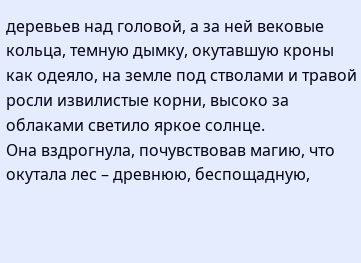деревьев над головой, а за ней вековые кольца, темную дымку, окутавшую кроны как одеяло, на земле под стволами и травой росли извилистые корни, высоко за облаками светило яркое солнце.
Она вздрогнула, почувствовав магию, что окутала лес – древнюю, беспощадную,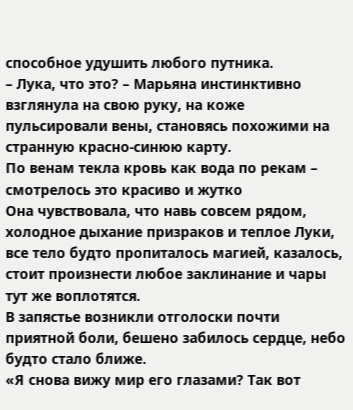способное удушить любого путника.
– Лука, что это? – Марьяна инстинктивно взглянула на свою руку, на коже пульсировали вены, становясь похожими на странную красно-синюю карту.
По венам текла кровь как вода по рекам – смотрелось это красиво и жутко
Она чувствовала, что навь совсем рядом, холодное дыхание призраков и теплое Луки, все тело будто пропиталось магией, казалось, стоит произнести любое заклинание и чары тут же воплотятся.
В запястье возникли отголоски почти приятной боли, бешено забилось сердце, небо будто стало ближе.
«Я снова вижу мир его глазами? Так вот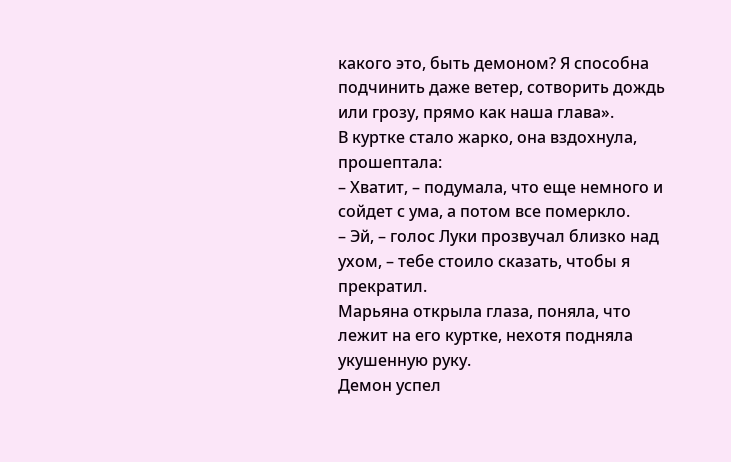какого это, быть демоном? Я способна подчинить даже ветер, сотворить дождь или грозу, прямо как наша глава».
В куртке стало жарко, она вздохнула, прошептала:
– Хватит, – подумала, что еще немного и сойдет с ума, а потом все померкло.
– Эй, – голос Луки прозвучал близко над ухом, – тебе стоило сказать, чтобы я прекратил.
Марьяна открыла глаза, поняла, что лежит на его куртке, нехотя подняла укушенную руку.
Демон успел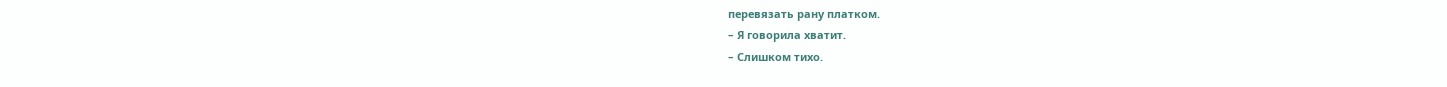перевязать рану платком.
– Я говорила хватит.
– Слишком тихо.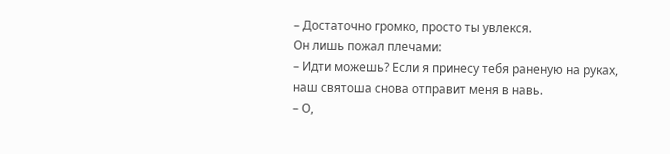– Достаточно громко, просто ты увлекся.
Он лишь пожал плечами:
– Идти можешь? Если я принесу тебя раненую на руках, наш святоша снова отправит меня в навь.
– О,